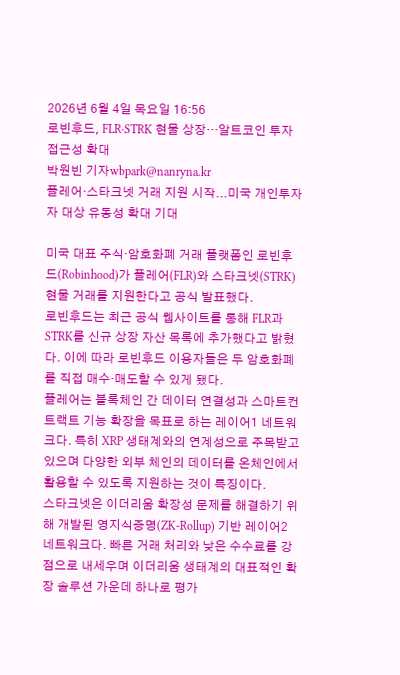2026년 6월 4일 목요일 16:56
로빈후드, FLR·STRK 현물 상장…알트코인 투자 접근성 확대
박원빈 기자wbpark@nanryna.kr
플레어·스타크넷 거래 지원 시작...미국 개인투자자 대상 유동성 확대 기대

미국 대표 주식·암호화폐 거래 플랫폼인 로빈후드(Robinhood)가 플레어(FLR)와 스타크넷(STRK) 현물 거래를 지원한다고 공식 발표했다.
로빈후드는 최근 공식 웹사이트를 통해 FLR과 STRK를 신규 상장 자산 목록에 추가했다고 밝혔다. 이에 따라 로빈후드 이용자들은 두 암호화폐를 직접 매수·매도할 수 있게 됐다.
플레어는 블록체인 간 데이터 연결성과 스마트컨트랙트 기능 확장을 목표로 하는 레이어1 네트워크다. 특히 XRP 생태계와의 연계성으로 주목받고 있으며 다양한 외부 체인의 데이터를 온체인에서 활용할 수 있도록 지원하는 것이 특징이다.
스타크넷은 이더리움 확장성 문제를 해결하기 위해 개발된 영지식증명(ZK-Rollup) 기반 레이어2 네트워크다. 빠른 거래 처리와 낮은 수수료를 강점으로 내세우며 이더리움 생태계의 대표적인 확장 솔루션 가운데 하나로 평가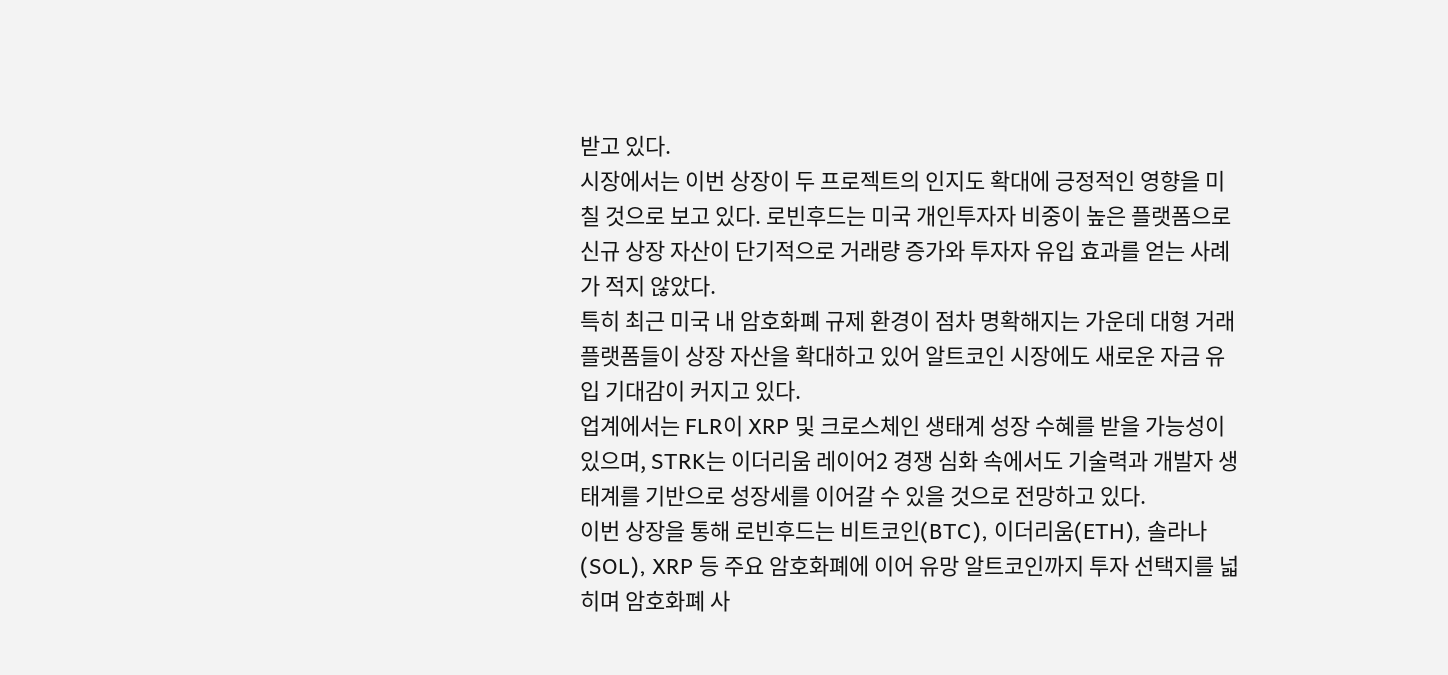받고 있다.
시장에서는 이번 상장이 두 프로젝트의 인지도 확대에 긍정적인 영향을 미칠 것으로 보고 있다. 로빈후드는 미국 개인투자자 비중이 높은 플랫폼으로 신규 상장 자산이 단기적으로 거래량 증가와 투자자 유입 효과를 얻는 사례가 적지 않았다.
특히 최근 미국 내 암호화폐 규제 환경이 점차 명확해지는 가운데 대형 거래 플랫폼들이 상장 자산을 확대하고 있어 알트코인 시장에도 새로운 자금 유입 기대감이 커지고 있다.
업계에서는 FLR이 XRP 및 크로스체인 생태계 성장 수혜를 받을 가능성이 있으며, STRK는 이더리움 레이어2 경쟁 심화 속에서도 기술력과 개발자 생태계를 기반으로 성장세를 이어갈 수 있을 것으로 전망하고 있다.
이번 상장을 통해 로빈후드는 비트코인(BTC), 이더리움(ETH), 솔라나(SOL), XRP 등 주요 암호화폐에 이어 유망 알트코인까지 투자 선택지를 넓히며 암호화폐 사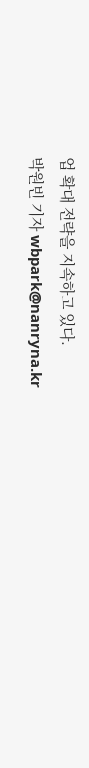업 확대 전략을 지속하고 있다.
박원빈 기자 wbpark@nanryna.kr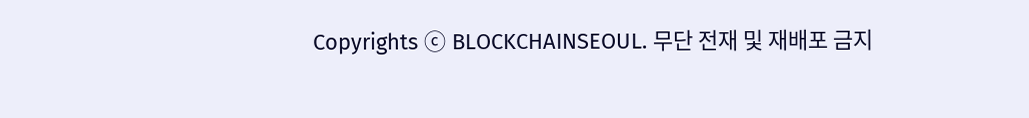Copyrights ⓒ BLOCKCHAINSEOUL. 무단 전재 및 재배포 금지